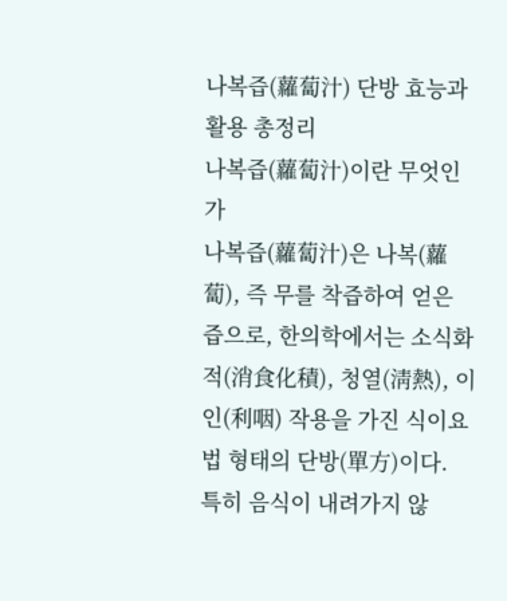나복즙(蘿蔔汁) 단방 효능과 활용 총정리
나복즙(蘿蔔汁)이란 무엇인가
나복즙(蘿蔔汁)은 나복(蘿蔔), 즉 무를 착즙하여 얻은 즙으로, 한의학에서는 소식화적(消食化積), 청열(淸熱), 이인(利咽) 작용을 가진 식이요법 형태의 단방(單方)이다.
특히 음식이 내려가지 않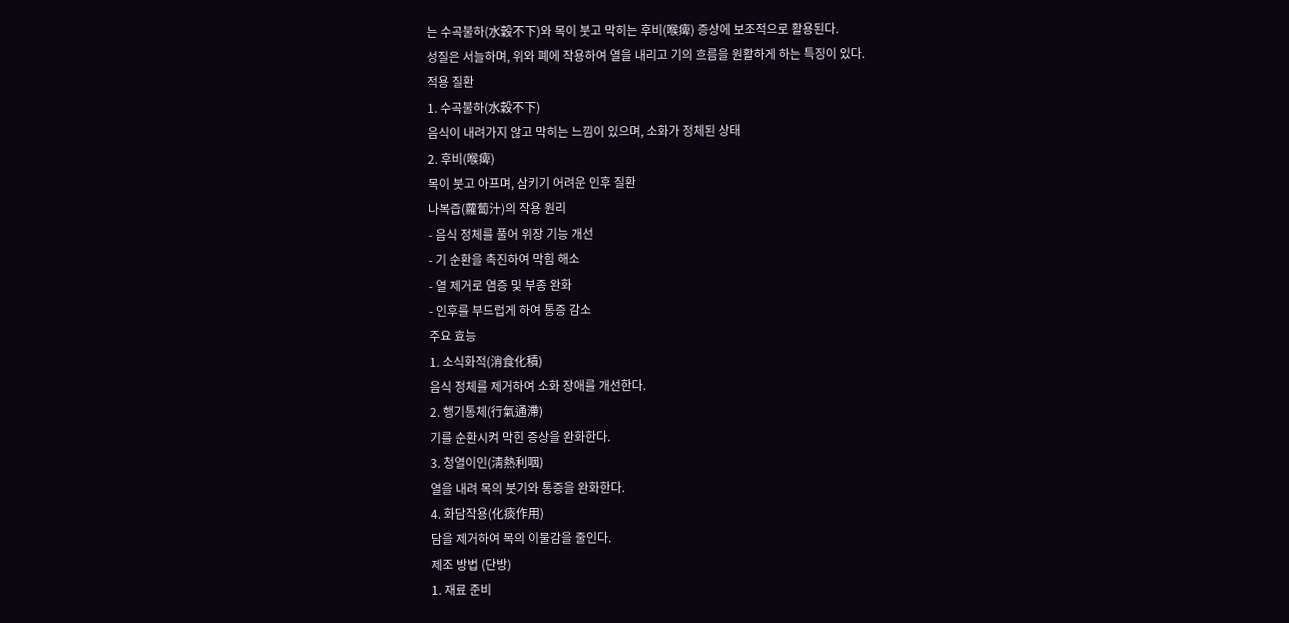는 수곡불하(水穀不下)와 목이 붓고 막히는 후비(喉痺) 증상에 보조적으로 활용된다.
성질은 서늘하며, 위와 폐에 작용하여 열을 내리고 기의 흐름을 원활하게 하는 특징이 있다.
적용 질환
1. 수곡불하(水穀不下)
음식이 내려가지 않고 막히는 느낌이 있으며, 소화가 정체된 상태
2. 후비(喉痺)
목이 붓고 아프며, 삼키기 어려운 인후 질환
나복즙(蘿蔔汁)의 작용 원리
- 음식 정체를 풀어 위장 기능 개선
- 기 순환을 촉진하여 막힘 해소
- 열 제거로 염증 및 부종 완화
- 인후를 부드럽게 하여 통증 감소
주요 효능
1. 소식화적(消食化積)
음식 정체를 제거하여 소화 장애를 개선한다.
2. 행기통체(行氣通滯)
기를 순환시켜 막힌 증상을 완화한다.
3. 청열이인(淸熱利咽)
열을 내려 목의 붓기와 통증을 완화한다.
4. 화담작용(化痰作用)
담을 제거하여 목의 이물감을 줄인다.
제조 방법 (단방)
1. 재료 준비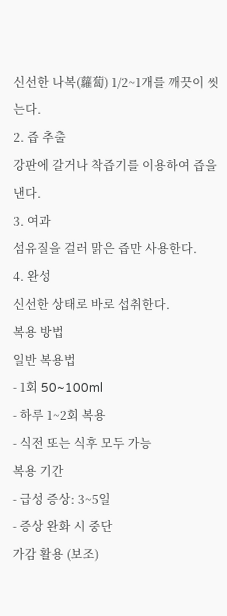신선한 나복(蘿蔔) 1/2~1개를 깨끗이 씻는다.
2. 즙 추출
강판에 갈거나 착즙기를 이용하여 즙을 낸다.
3. 여과
섬유질을 걸러 맑은 즙만 사용한다.
4. 완성
신선한 상태로 바로 섭취한다.
복용 방법
일반 복용법
- 1회 50~100ml
- 하루 1~2회 복용
- 식전 또는 식후 모두 가능
복용 기간
- 급성 증상: 3~5일
- 증상 완화 시 중단
가감 활용 (보조)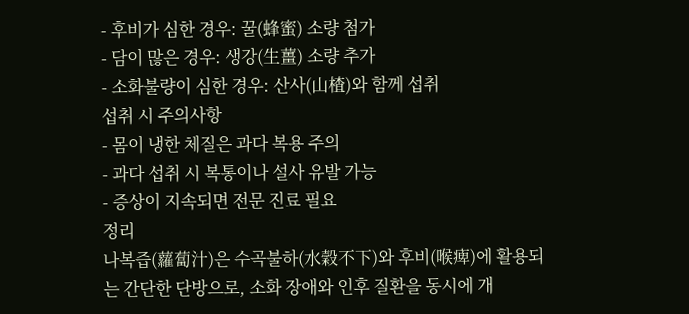- 후비가 심한 경우: 꿀(蜂蜜) 소량 첨가
- 담이 많은 경우: 생강(生薑) 소량 추가
- 소화불량이 심한 경우: 산사(山楂)와 함께 섭취
섭취 시 주의사항
- 몸이 냉한 체질은 과다 복용 주의
- 과다 섭취 시 복통이나 설사 유발 가능
- 증상이 지속되면 전문 진료 필요
정리
나복즙(蘿蔔汁)은 수곡불하(水穀不下)와 후비(喉痺)에 활용되는 간단한 단방으로, 소화 장애와 인후 질환을 동시에 개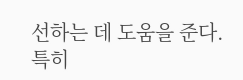선하는 데 도움을 준다.
특히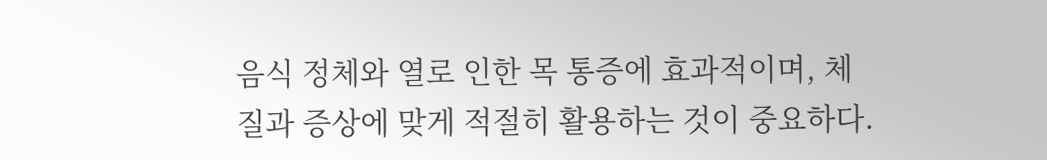음식 정체와 열로 인한 목 통증에 효과적이며, 체질과 증상에 맞게 적절히 활용하는 것이 중요하다.